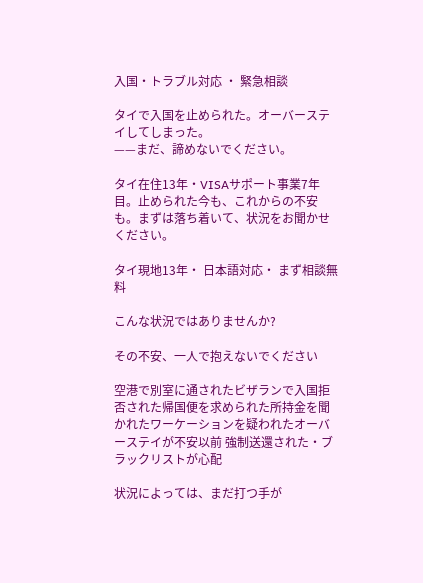入国・トラブル対応 ・ 緊急相談

タイで入国を止められた。オーバーステイしてしまった。
——まだ、諦めないでください。

タイ在住13年・VISAサポート事業7年目。止められた今も、これからの不安も。まずは落ち着いて、状況をお聞かせください。

タイ現地13年・ 日本語対応・ まず相談無料

こんな状況ではありませんか?

その不安、一人で抱えないでください

空港で別室に通されたビザランで入国拒否された帰国便を求められた所持金を聞かれたワーケーションを疑われたオーバーステイが不安以前 強制送還された・ブラックリストが心配

状況によっては、まだ打つ手が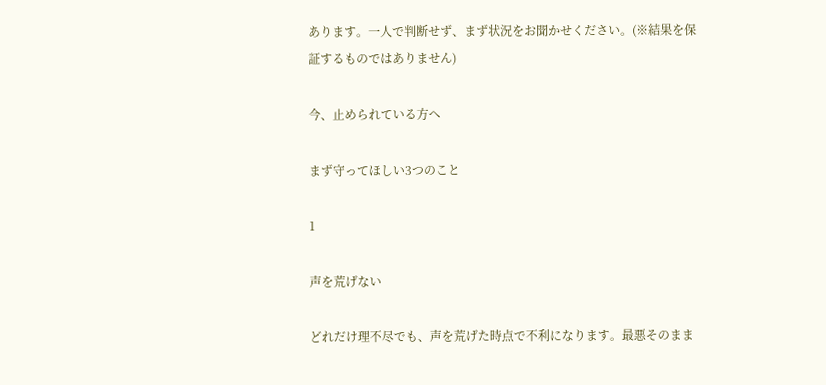あります。一人で判断せず、まず状況をお聞かせください。(※結果を保証するものではありません)

今、止められている方へ

まず守ってほしい3つのこと

1

声を荒げない

どれだけ理不尽でも、声を荒げた時点で不利になります。最悪そのまま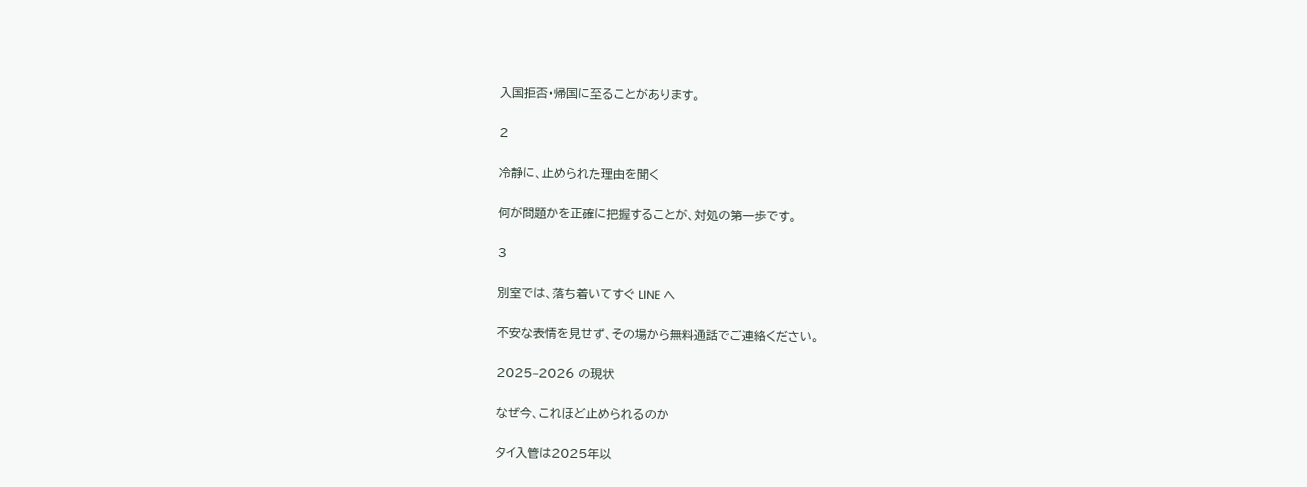入国拒否・帰国に至ることがあります。

2

冷静に、止められた理由を聞く

何が問題かを正確に把握することが、対処の第一歩です。

3

別室では、落ち着いてすぐ LINE へ

不安な表情を見せず、その場から無料通話でご連絡ください。

2025–2026 の現状

なぜ今、これほど止められるのか

タイ入管は2025年以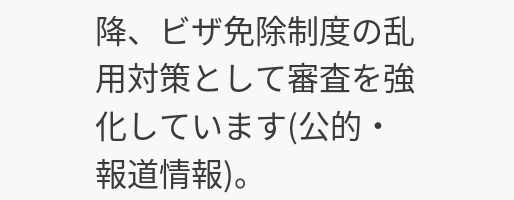降、ビザ免除制度の乱用対策として審査を強化しています(公的・報道情報)。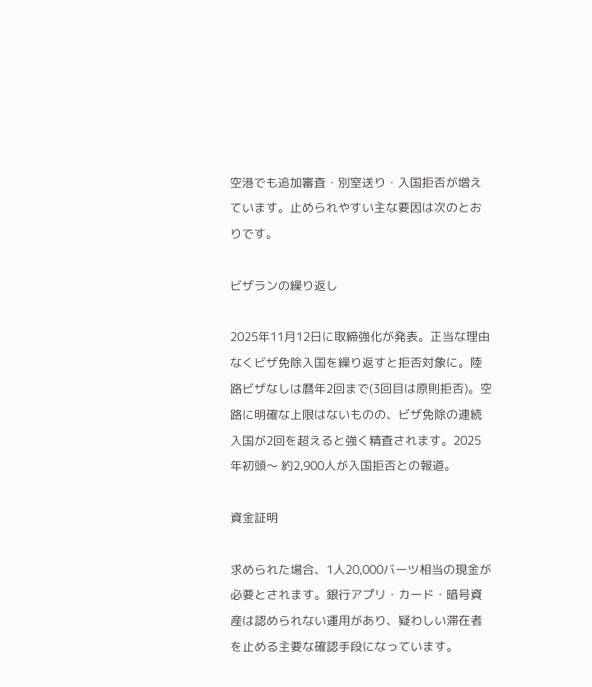空港でも追加審査・別室送り・入国拒否が増えています。止められやすい主な要因は次のとおりです。

ビザランの繰り返し

2025年11月12日に取締強化が発表。正当な理由なくビザ免除入国を繰り返すと拒否対象に。陸路ビザなしは暦年2回まで(3回目は原則拒否)。空路に明確な上限はないものの、ビザ免除の連続入国が2回を超えると強く精査されます。2025年初頭〜 約2,900人が入国拒否との報道。

資金証明

求められた場合、1人20,000バーツ相当の現金が必要とされます。銀行アプリ・カード・暗号資産は認められない運用があり、疑わしい滞在者を止める主要な確認手段になっています。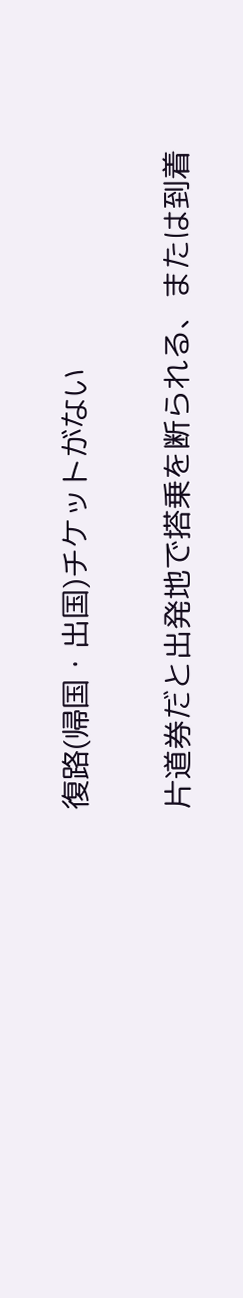復路(帰国・出国)チケットがない

片道券だと出発地で搭乗を断られる、または到着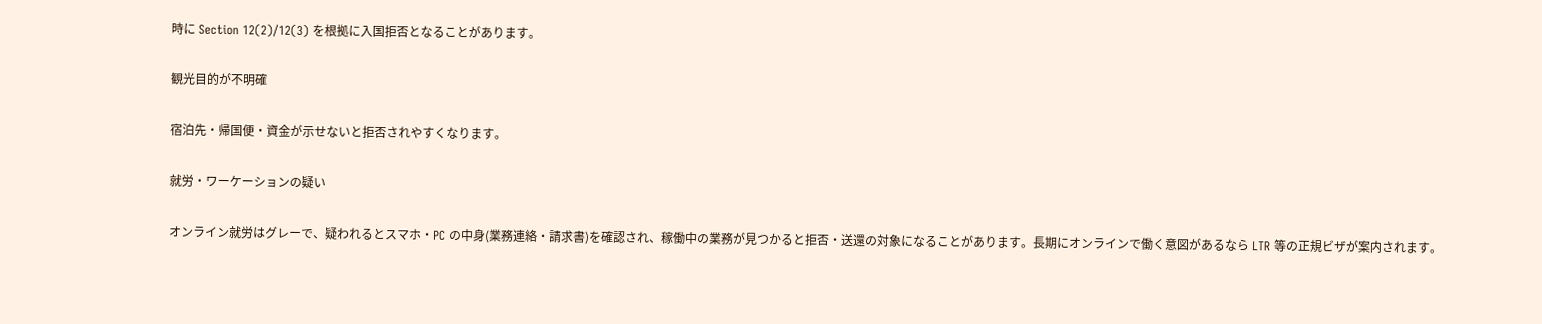時に Section 12(2)/12(3) を根拠に入国拒否となることがあります。

観光目的が不明確

宿泊先・帰国便・資金が示せないと拒否されやすくなります。

就労・ワーケーションの疑い

オンライン就労はグレーで、疑われるとスマホ・PC の中身(業務連絡・請求書)を確認され、稼働中の業務が見つかると拒否・送還の対象になることがあります。長期にオンラインで働く意図があるなら LTR 等の正規ビザが案内されます。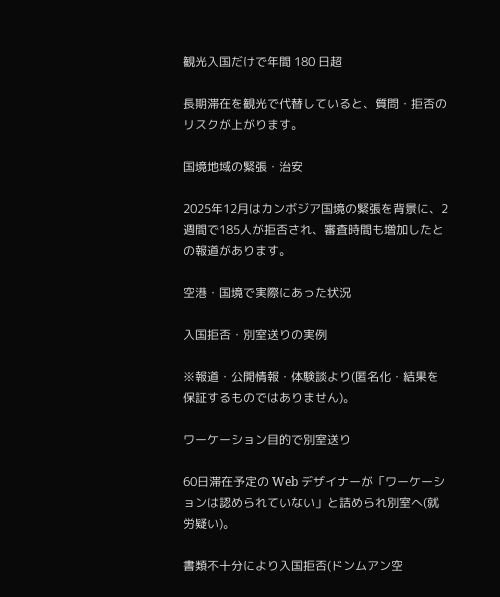観光入国だけで年間 180 日超

長期滞在を観光で代替していると、質問・拒否のリスクが上がります。

国境地域の緊張・治安

2025年12月はカンボジア国境の緊張を背景に、2週間で185人が拒否され、審査時間も増加したとの報道があります。

空港・国境で実際にあった状況

入国拒否・別室送りの実例

※報道・公開情報・体験談より(匿名化・結果を保証するものではありません)。

ワーケーション目的で別室送り

60日滞在予定の Web デザイナーが「ワーケーションは認められていない」と詰められ別室へ(就労疑い)。

書類不十分により入国拒否(ドンムアン空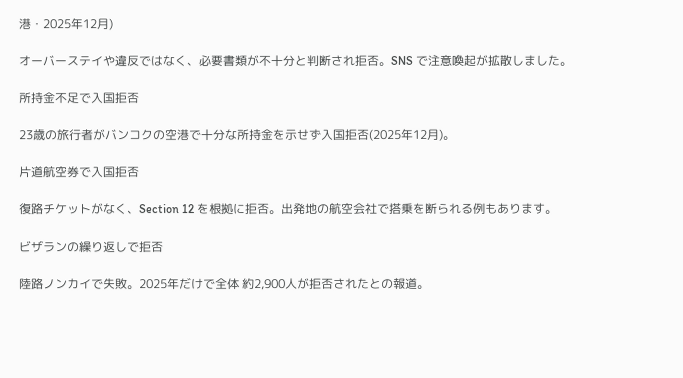港・2025年12月)

オーバーステイや違反ではなく、必要書類が不十分と判断され拒否。SNS で注意喚起が拡散しました。

所持金不足で入国拒否

23歳の旅行者がバンコクの空港で十分な所持金を示せず入国拒否(2025年12月)。

片道航空券で入国拒否

復路チケットがなく、Section 12 を根拠に拒否。出発地の航空会社で搭乗を断られる例もあります。

ビザランの繰り返しで拒否

陸路ノンカイで失敗。2025年だけで全体 約2,900人が拒否されたとの報道。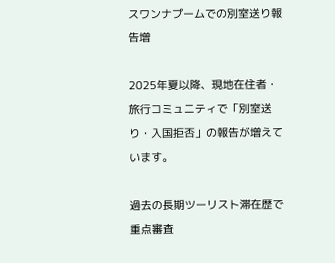スワンナプームでの別室送り報告増

2025年夏以降、現地在住者・旅行コミュニティで「別室送り・入国拒否」の報告が増えています。

過去の長期ツーリスト滞在歴で重点審査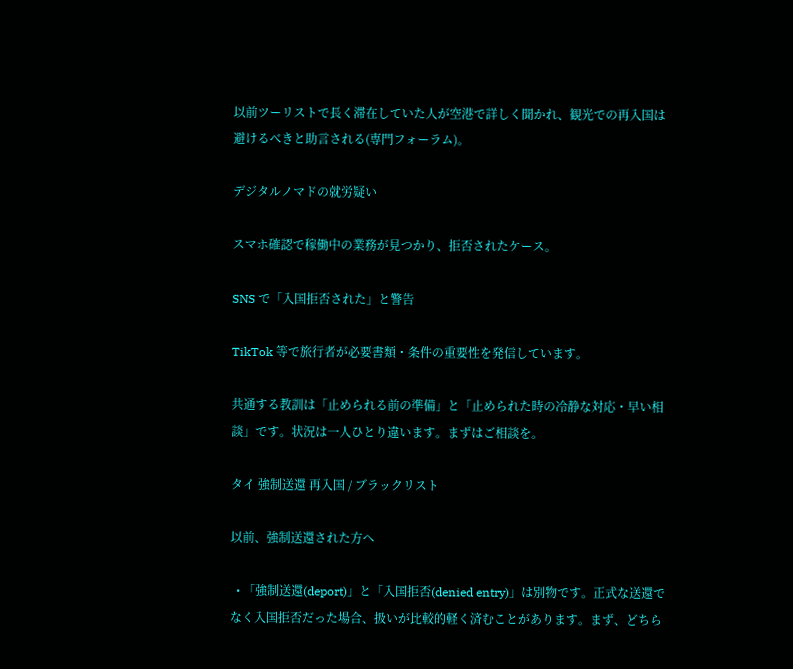以前ツーリストで長く滞在していた人が空港で詳しく聞かれ、観光での再入国は避けるべきと助言される(専門フォーラム)。

デジタルノマドの就労疑い

スマホ確認で稼働中の業務が見つかり、拒否されたケース。

SNS で「入国拒否された」と警告

TikTok 等で旅行者が必要書類・条件の重要性を発信しています。

共通する教訓は「止められる前の準備」と「止められた時の冷静な対応・早い相談」です。状況は一人ひとり違います。まずはご相談を。

タイ 強制送還 再入国 / ブラックリスト

以前、強制送還された方へ

  • 「強制送還(deport)」と「入国拒否(denied entry)」は別物です。正式な送還でなく入国拒否だった場合、扱いが比較的軽く済むことがあります。まず、どちら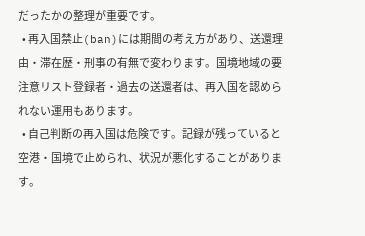だったかの整理が重要です。
  • 再入国禁止(ban)には期間の考え方があり、送還理由・滞在歴・刑事の有無で変わります。国境地域の要注意リスト登録者・過去の送還者は、再入国を認められない運用もあります。
  • 自己判断の再入国は危険です。記録が残っていると空港・国境で止められ、状況が悪化することがあります。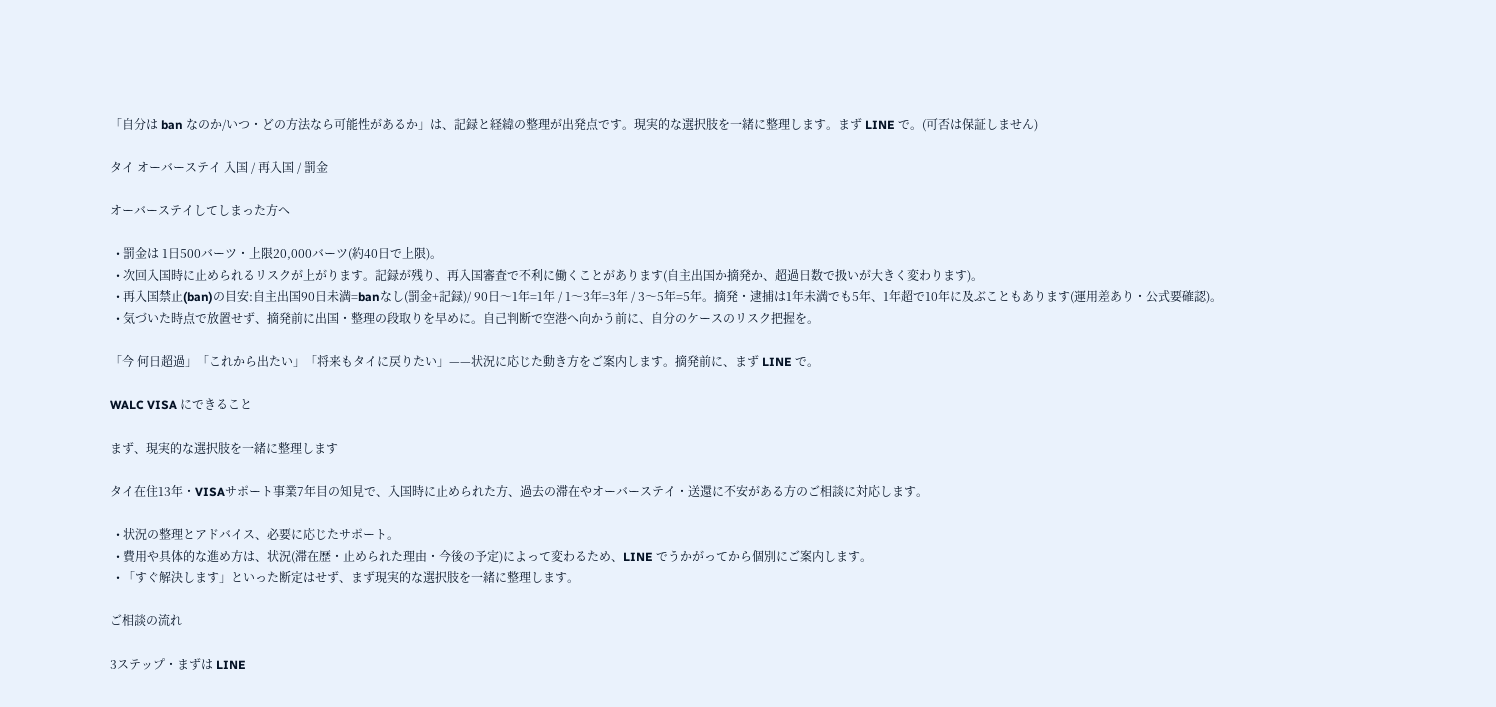「自分は ban なのか/いつ・どの方法なら可能性があるか」は、記録と経緯の整理が出発点です。現実的な選択肢を一緒に整理します。まず LINE で。(可否は保証しません)

タイ オーバーステイ 入国 / 再入国 / 罰金

オーバーステイしてしまった方へ

  • 罰金は 1日500バーツ・上限20,000バーツ(約40日で上限)。
  • 次回入国時に止められるリスクが上がります。記録が残り、再入国審査で不利に働くことがあります(自主出国か摘発か、超過日数で扱いが大きく変わります)。
  • 再入国禁止(ban)の目安:自主出国90日未満=banなし(罰金+記録)/ 90日〜1年=1年 / 1〜3年=3年 / 3〜5年=5年。摘発・逮捕は1年未満でも5年、1年超で10年に及ぶこともあります(運用差あり・公式要確認)。
  • 気づいた時点で放置せず、摘発前に出国・整理の段取りを早めに。自己判断で空港へ向かう前に、自分のケースのリスク把握を。

「今 何日超過」「これから出たい」「将来もタイに戻りたい」——状況に応じた動き方をご案内します。摘発前に、まず LINE で。

WALC VISA にできること

まず、現実的な選択肢を一緒に整理します

タイ在住13年・VISAサポート事業7年目の知見で、入国時に止められた方、過去の滞在やオーバーステイ・送還に不安がある方のご相談に対応します。

  • 状況の整理とアドバイス、必要に応じたサポート。
  • 費用や具体的な進め方は、状況(滞在歴・止められた理由・今後の予定)によって変わるため、LINE でうかがってから個別にご案内します。
  • 「すぐ解決します」といった断定はせず、まず現実的な選択肢を一緒に整理します。

ご相談の流れ

3ステップ・まずは LINE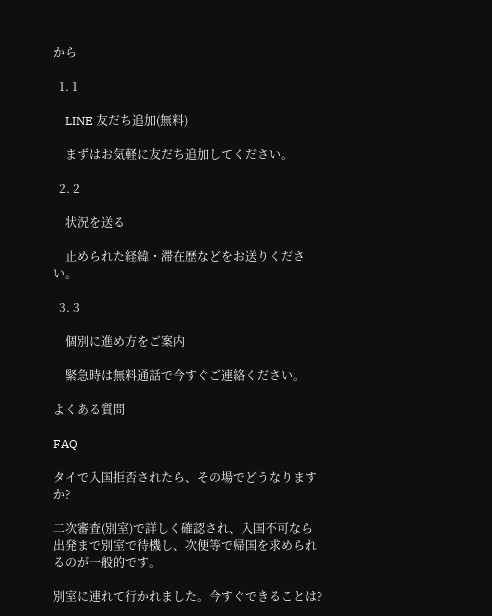から

  1. 1

    LINE 友だち追加(無料)

    まずはお気軽に友だち追加してください。

  2. 2

    状況を送る

    止められた経緯・滞在歴などをお送りください。

  3. 3

    個別に進め方をご案内

    緊急時は無料通話で今すぐご連絡ください。

よくある質問

FAQ

タイで入国拒否されたら、その場でどうなりますか?

二次審査(別室)で詳しく確認され、入国不可なら出発まで別室で待機し、次便等で帰国を求められるのが一般的です。

別室に連れて行かれました。今すぐできることは?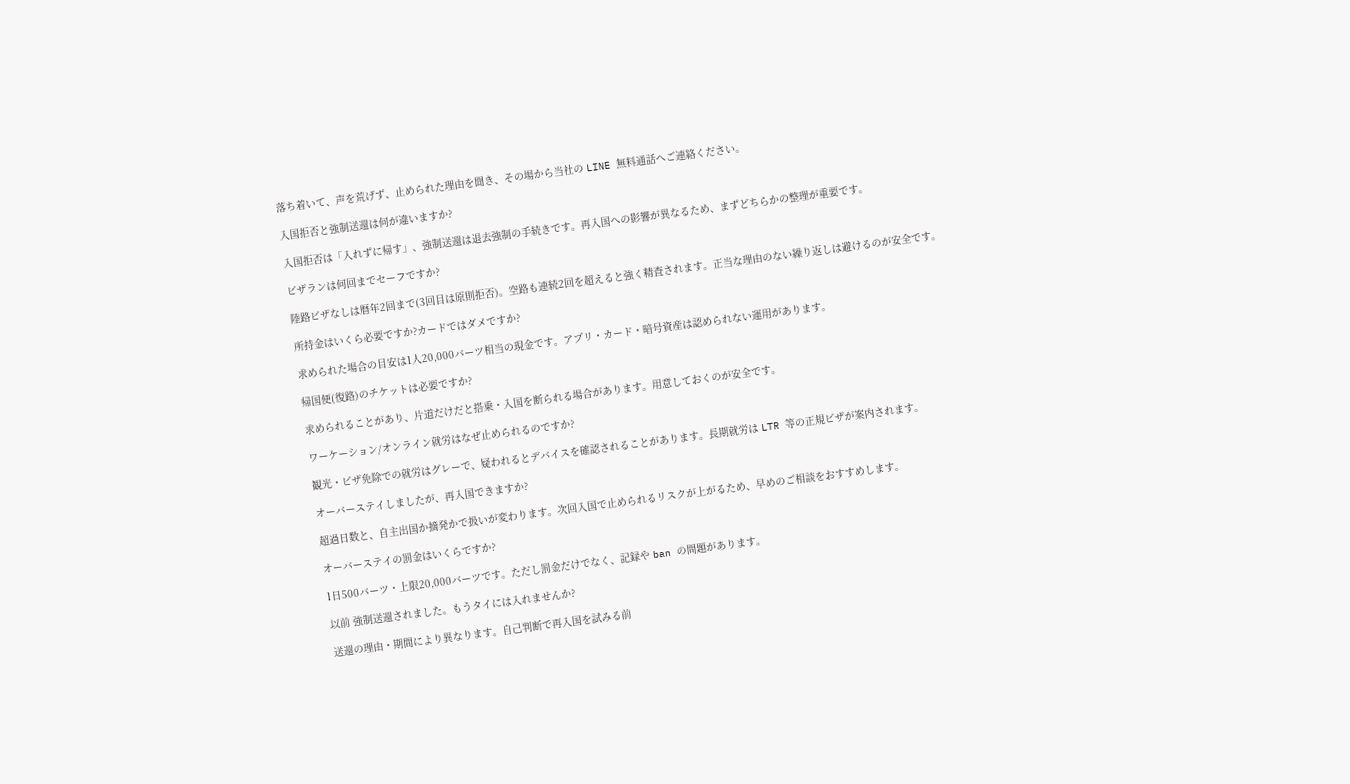落ち着いて、声を荒げず、止められた理由を聞き、その場から当社の LINE 無料通話へご連絡ください。

入国拒否と強制送還は何が違いますか?

入国拒否は「入れずに帰す」、強制送還は退去強制の手続きです。再入国への影響が異なるため、まずどちらかの整理が重要です。

ビザランは何回までセーフですか?

陸路ビザなしは暦年2回まで(3回目は原則拒否)。空路も連続2回を超えると強く精査されます。正当な理由のない繰り返しは避けるのが安全です。

所持金はいくら必要ですか?カードではダメですか?

求められた場合の目安は1人20,000バーツ相当の現金です。アプリ・カード・暗号資産は認められない運用があります。

帰国便(復路)のチケットは必要ですか?

求められることがあり、片道だけだと搭乗・入国を断られる場合があります。用意しておくのが安全です。

ワーケーション/オンライン就労はなぜ止められるのですか?

観光・ビザ免除での就労はグレーで、疑われるとデバイスを確認されることがあります。長期就労は LTR 等の正規ビザが案内されます。

オーバーステイしましたが、再入国できますか?

超過日数と、自主出国か摘発かで扱いが変わります。次回入国で止められるリスクが上がるため、早めのご相談をおすすめします。

オーバーステイの罰金はいくらですか?

1日500バーツ・上限20,000バーツです。ただし罰金だけでなく、記録や ban の問題があります。

以前 強制送還されました。もうタイには入れませんか?

送還の理由・期間により異なります。自己判断で再入国を試みる前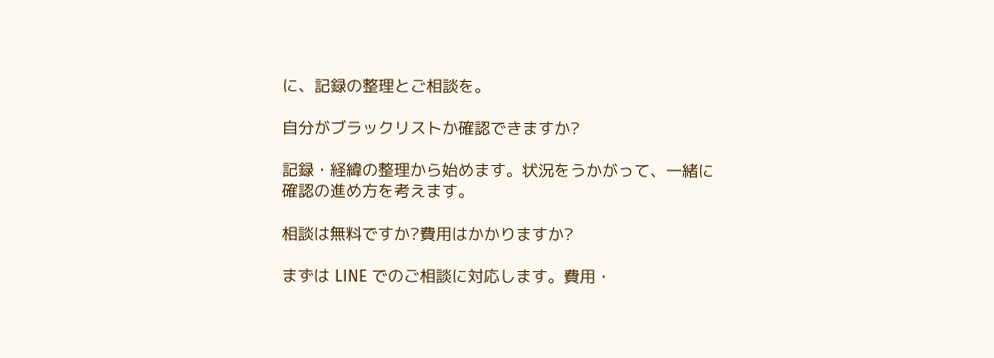に、記録の整理とご相談を。

自分がブラックリストか確認できますか?

記録・経緯の整理から始めます。状況をうかがって、一緒に確認の進め方を考えます。

相談は無料ですか?費用はかかりますか?

まずは LINE でのご相談に対応します。費用・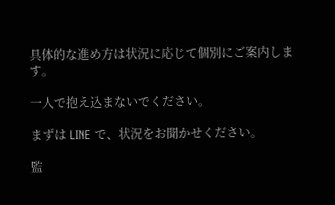具体的な進め方は状況に応じて個別にご案内します。

一人で抱え込まないでください。

まずは LINE で、状況をお聞かせください。

監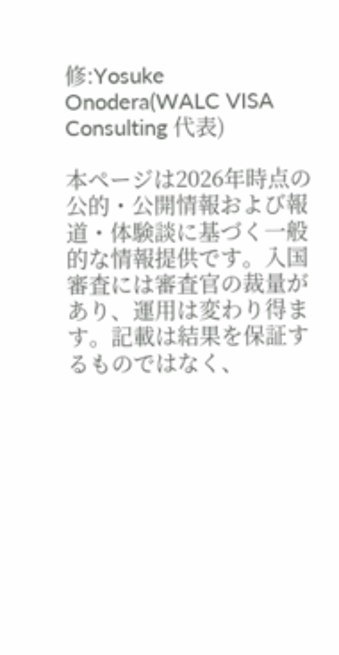修:Yosuke Onodera(WALC VISA Consulting 代表)

本ページは2026年時点の公的・公開情報および報道・体験談に基づく一般的な情報提供です。入国審査には審査官の裁量があり、運用は変わり得ます。記載は結果を保証するものではなく、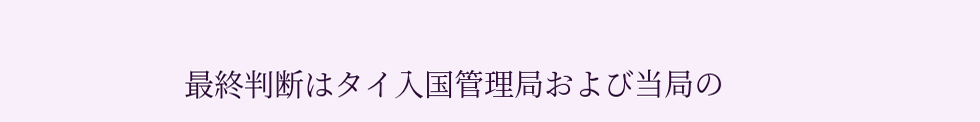最終判断はタイ入国管理局および当局の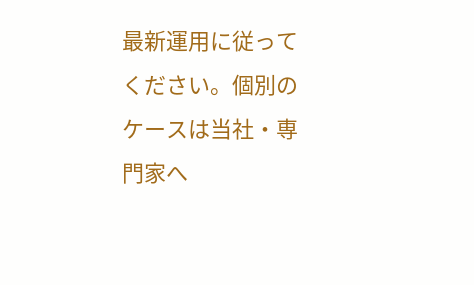最新運用に従ってください。個別のケースは当社・専門家へ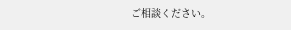ご相談ください。